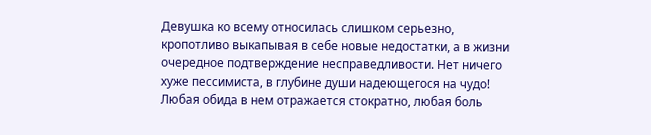Девушка ко всему относилась слишком серьезно, кропотливо выкапывая в себе новые недостатки, а в жизни очередное подтверждение несправедливости. Нет ничего хуже пессимиста, в глубине души надеющегося на чудо! Любая обида в нем отражается стократно, любая боль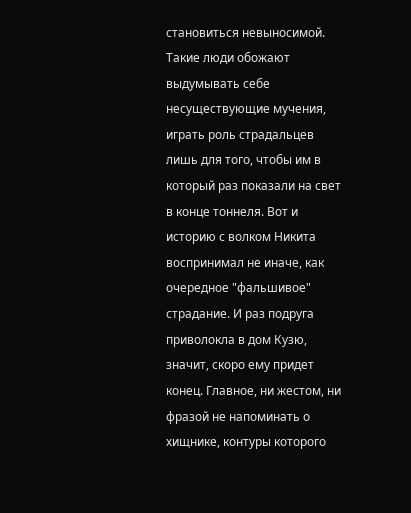становиться невыносимой. Такие люди обожают выдумывать себе несуществующие мучения, играть роль страдальцев лишь для того, чтобы им в который раз показали на свет в конце тоннеля. Вот и историю с волком Никита воспринимал не иначе, как очередное "фальшивое" страдание. И раз подруга приволокла в дом Кузю, значит, скоро ему придет конец. Главное, ни жестом, ни фразой не напоминать о хищнике, контуры которого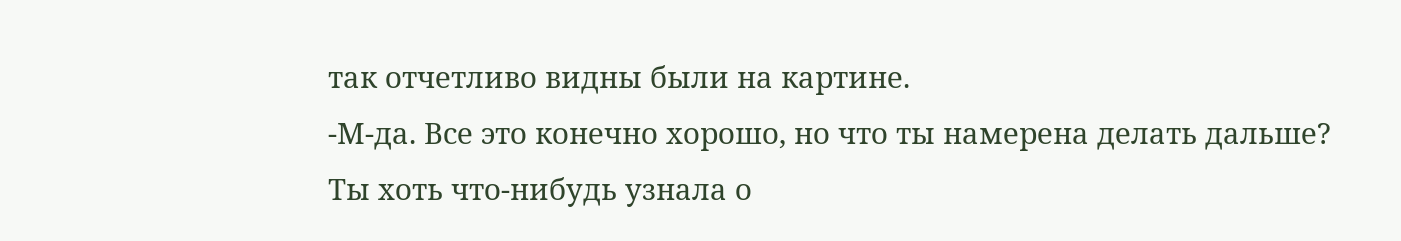так отчетливо видны были на картине.
-М-да. Все это конечно хорошо, но что ты намерена делать дальше? Ты хоть что-нибудь узнала о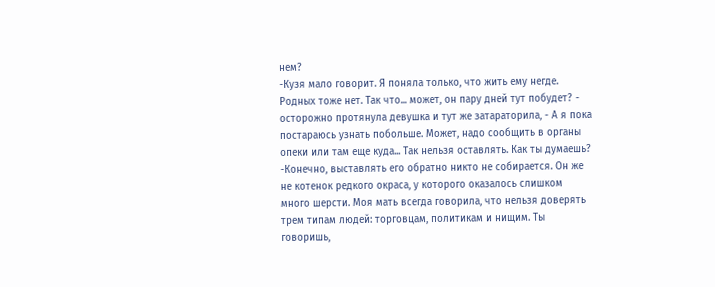нем?
-Кузя мало говорит. Я поняла только, что жить ему негде. Родных тоже нет. Так что... может, он пару дней тут побудет? - осторожно протянула девушка и тут же затараторила, - А я пока постараюсь узнать побольше. Может, надо сообщить в органы опеки или там еще куда... Так нельзя оставлять. Как ты думаешь?
-Конечно, выставлять его обратно никто не собирается. Он же не котенок редкого окраса, у которого оказалось слишком много шерсти. Моя мать всегда говорила, что нельзя доверять трем типам людей: торговцам, политикам и нищим. Ты говоришь,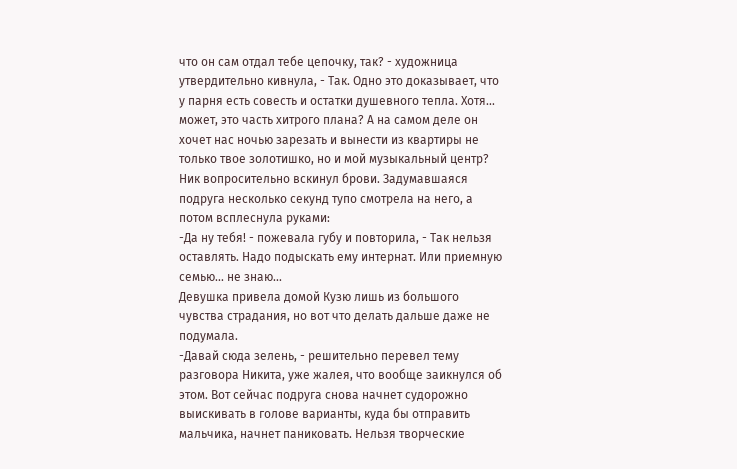что он сам отдал тебе цепочку, так? - художница утвердительно кивнула, - Так. Одно это доказывает, что у парня есть совесть и остатки душевного тепла. Хотя... может, это часть хитрого плана? А на самом деле он хочет нас ночью зарезать и вынести из квартиры не только твое золотишко, но и мой музыкальный центр?
Ник вопросительно вскинул брови. Задумавшаяся подруга несколько секунд тупо смотрела на него, а потом всплеснула руками:
-Да ну тебя! - пожевала губу и повторила, - Так нельзя оставлять. Надо подыскать ему интернат. Или приемную семью... не знаю...
Девушка привела домой Кузю лишь из большого чувства страдания, но вот что делать дальше даже не подумала.
-Давай сюда зелень, - решительно перевел тему разговора Никита, уже жалея, что вообще заикнулся об этом. Вот сейчас подруга снова начнет судорожно выискивать в голове варианты, куда бы отправить мальчика, начнет паниковать. Нельзя творческие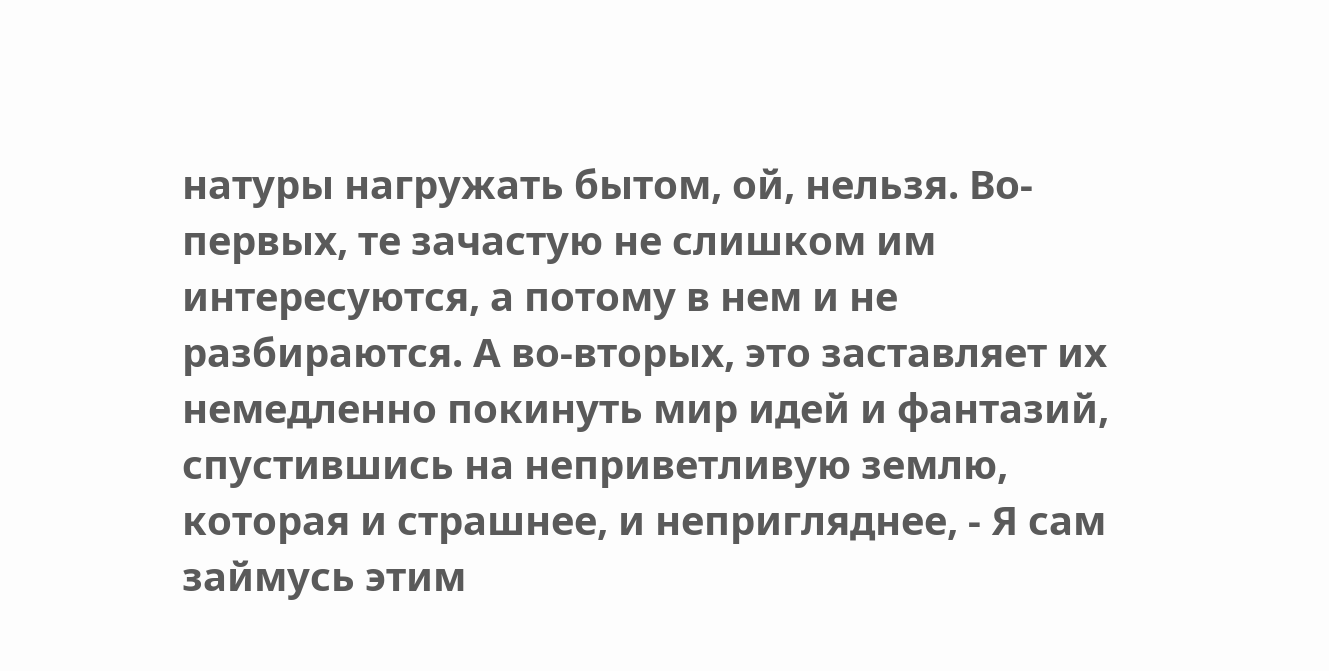натуры нагружать бытом, ой, нельзя. Во-первых, те зачастую не слишком им интересуются, а потому в нем и не разбираются. А во-вторых, это заставляет их немедленно покинуть мир идей и фантазий, спустившись на неприветливую землю, которая и страшнее, и непригляднее, - Я сам займусь этим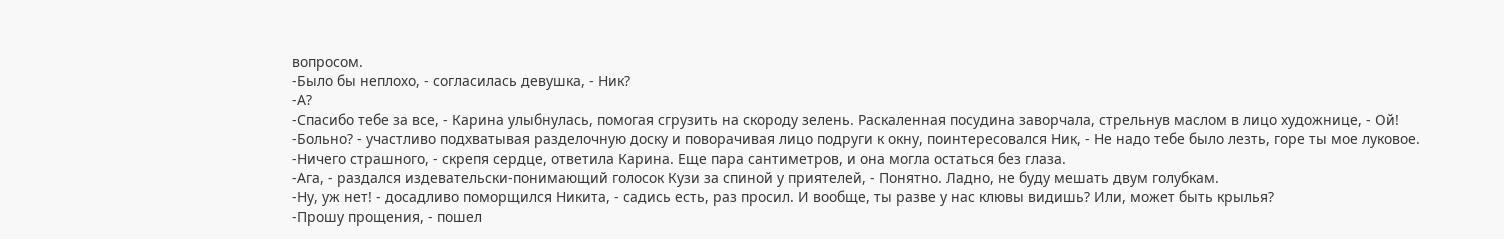вопросом.
-Было бы неплохо, - согласилась девушка, - Ник?
-А?
-Спасибо тебе за все, - Карина улыбнулась, помогая сгрузить на скороду зелень. Раскаленная посудина заворчала, стрельнув маслом в лицо художнице, - Ой!
-Больно? - участливо подхватывая разделочную доску и поворачивая лицо подруги к окну, поинтересовался Ник, - Не надо тебе было лезть, горе ты мое луковое.
-Ничего страшного, - скрепя сердце, ответила Карина. Еще пара сантиметров, и она могла остаться без глаза.
-Ага, - раздался издевательски-понимающий голосок Кузи за спиной у приятелей, - Понятно. Ладно, не буду мешать двум голубкам.
-Ну, уж нет! - досадливо поморщился Никита, - садись есть, раз просил. И вообще, ты разве у нас клювы видишь? Или, может быть крылья?
-Прошу прощения, - пошел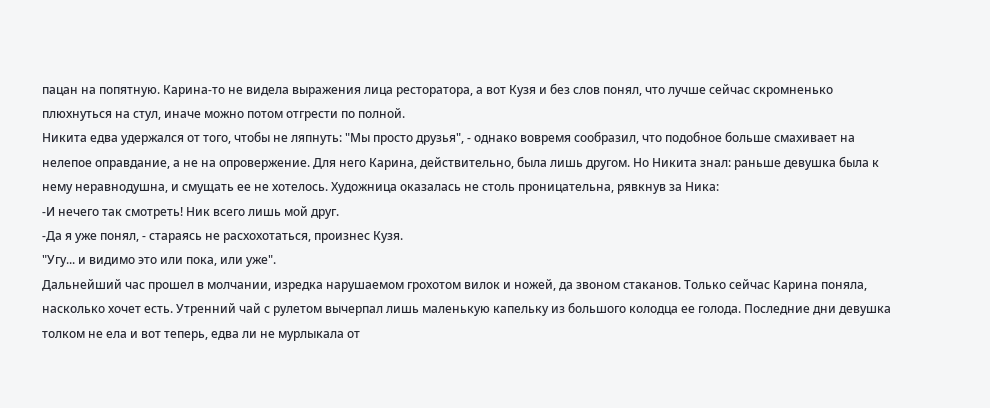пацан на попятную. Карина-то не видела выражения лица ресторатора, а вот Кузя и без слов понял, что лучше сейчас скромненько плюхнуться на стул, иначе можно потом отгрести по полной.
Никита едва удержался от того, чтобы не ляпнуть: "Мы просто друзья", - однако вовремя сообразил, что подобное больше смахивает на нелепое оправдание, а не на опровержение. Для него Карина, действительно, была лишь другом. Но Никита знал: раньше девушка была к нему неравнодушна, и смущать ее не хотелось. Художница оказалась не столь проницательна, рявкнув за Ника:
-И нечего так смотреть! Ник всего лишь мой друг.
-Да я уже понял, - стараясь не расхохотаться, произнес Кузя.
"Угу... и видимо это или пока, или уже".
Дальнейший час прошел в молчании, изредка нарушаемом грохотом вилок и ножей, да звоном стаканов. Только сейчас Карина поняла, насколько хочет есть. Утренний чай с рулетом вычерпал лишь маленькую капельку из большого колодца ее голода. Последние дни девушка толком не ела и вот теперь, едва ли не мурлыкала от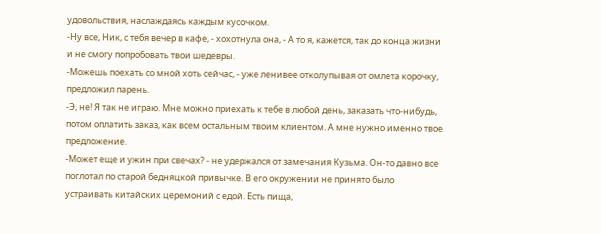удовольствия, наслаждаясь каждым кусочком.
-Ну все, Ник, с тебя вечер в кафе, - хохотнула она, - А то я, кажется, так до конца жизни и не смогу попробовать твои шедевры.
-Можешь поехать со мной хоть сейчас, - уже ленивее отколупывая от омлета корочку, предложил парень.
-Э, не! Я так не играю. Мне можно приехать к тебе в любой день, заказать что-нибудь, потом оплатить заказ, как всем остальным твоим клиентом. А мне нужно именно твое предложение.
-Может еще и ужин при свечах? - не удержался от замечания Кузьма. Он-то давно все поглотал по старой бедняцкой привычке. В его окружении не принято было устраивать китайских церемоний с едой. Есть пища,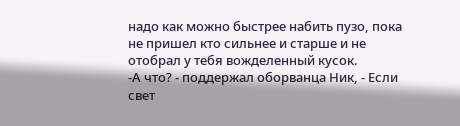надо как можно быстрее набить пузо, пока не пришел кто сильнее и старше и не отобрал у тебя вожделенный кусок.
-А что? - поддержал оборванца Ник, - Если свет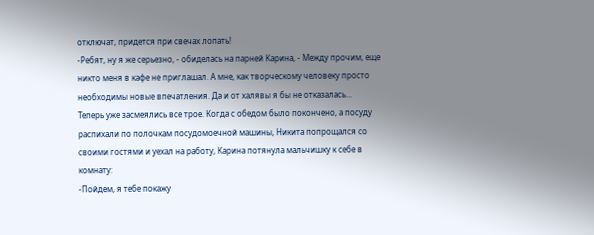отключат, придется при свечах лопать!
-Ребят, ну я же серьезно, - обиделась на парней Карина, - Между прочим, еще никто меня в кафе не приглашал. А мне, как творческому человеку просто необходимы новые впечатления. Да и от халявы я бы не отказалась...
Теперь уже засмеялись все трое. Когда с обедом было покончено, а посуду распихали по полочкам посудомоечной машины, Никита попрощался со своими гостями и уехал на работу, Карина потянула мальчишку к себе в комнату:
-Пойдем, я тебе покажу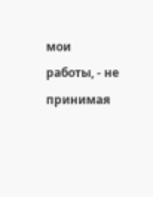мои работы, - не принимая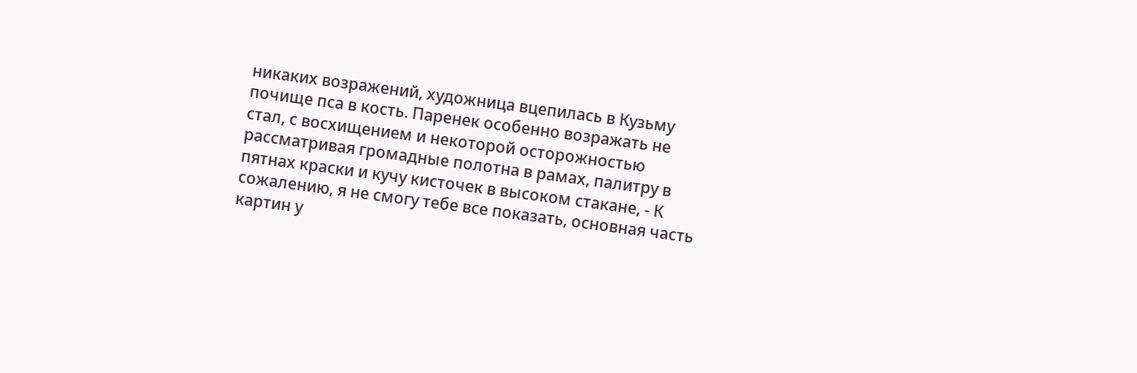никаких возражений, художница вцепилась в Кузьму почище пса в кость. Паренек особенно возражать не стал, с восхищением и некоторой осторожностью рассматривая громадные полотна в рамах, палитру в пятнах краски и кучу кисточек в высоком стакане, - К сожалению, я не смогу тебе все показать, основная часть картин у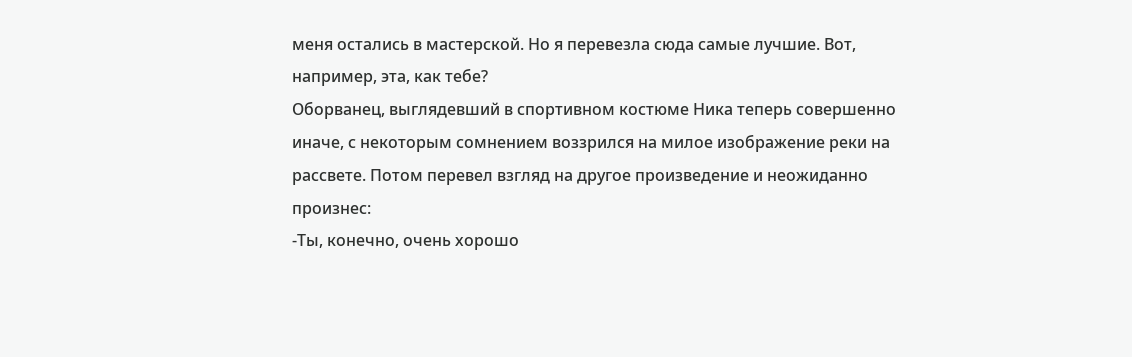меня остались в мастерской. Но я перевезла сюда самые лучшие. Вот, например, эта, как тебе?
Оборванец, выглядевший в спортивном костюме Ника теперь совершенно иначе, с некоторым сомнением воззрился на милое изображение реки на рассвете. Потом перевел взгляд на другое произведение и неожиданно произнес:
-Ты, конечно, очень хорошо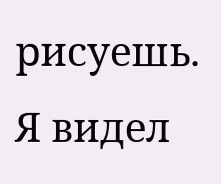рисуешь. Я видел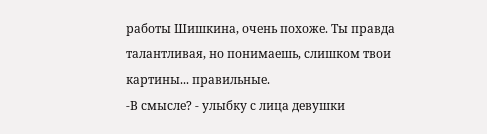работы Шишкина, очень похоже. Ты правда талантливая, но понимаешь, слишком твои картины... правильные.
-В смысле? - улыбку с лица девушки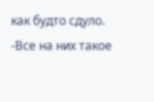как будто сдуло.
-Все на них такое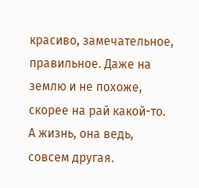красиво, замечательное, правильное. Даже на землю и не похоже, скорее на рай какой-то. А жизнь, она ведь, совсем другая.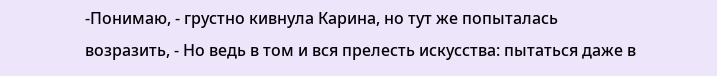-Понимаю, - грустно кивнула Карина, но тут же попыталась возразить, - Но ведь в том и вся прелесть искусства: пытаться даже в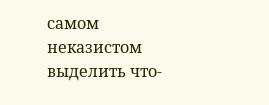самом неказистом выделить что-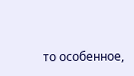то особенное,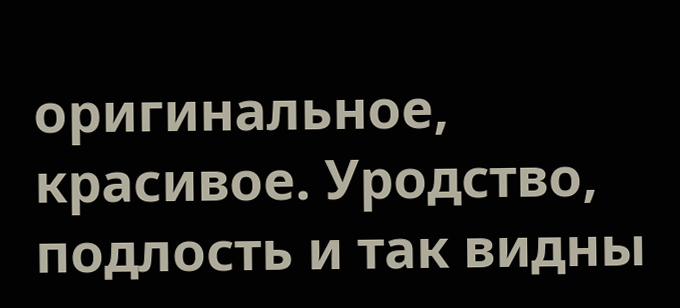оригинальное, красивое. Уродство, подлость и так видны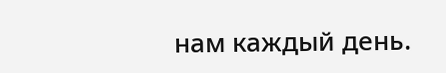нам каждый день.